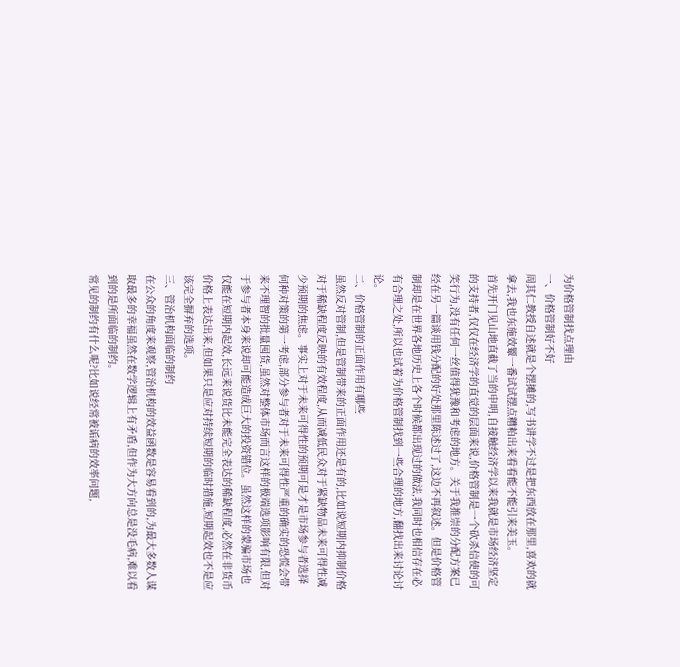为价格管制找点理由
一、价格管制好不好
周其仁教授自述就是个摆摊的,写书讲学不过是把东西放在那里,喜欢的就拿去,我也东施效颦一番试试摆点糟粕出来看看能不能引来美玉。
首先开门见山地直截了当的申明,自接触经济学以来我就是市场经济坚定的支持者,仅仅在经济学的直觉的层面来说,价格管制是一个砍杀信使的可笑行为,没有任何一丝值得犹豫和考虑的地方。关于我推崇的分配方案已经在另一篇谈用钱分配的好处那里陈述过了,这边不再叙述。但是价格管制却是在世界各地历史上各个时候都出现过的做法,我同时也相信存在必有合理之处,所以也试着为价格管制找到一些合理的地方,翻找出来讨论讨论。
二、价格管制的正面作用有哪些
虽然反对管制,但是管制带来的正面作用还是有的,比如说短期内抑制价格对于稀缺程度反映的有效程度,从而减低民众对于紧缺物品未来可得性减少预期的焦虑。事实上对于未来可得性的预期可是才是市场参与者选择何种对策的第一考虑,部分参与者对于未来可得性严重的确实的恐慌会带来不理智的批量囤货,虽然对整体市场而言这样的极端选项影响有限,但对于参与者本身来说却可能造成巨大的投资错位。虽然这样的蒙骗市场也仅能在短期内起效,长远来说货比未能完全表达的稀缺程度,必然在非货币价格上表达出来,但如果只是应对持续短期的临时措施,短期起效也不是应该完全摒弃的选项。
三、管治机构面临的制约
在公众的角度来观察,管治机构的效益函数是容易看到的,为最大多数人谋取最多的幸福虽然在数学逻辑上有矛盾,但作为大方向总是没毛病,难以看到的是所面临的制约。
常见的制约有什么呢?比如说经常被诟病的效率问题,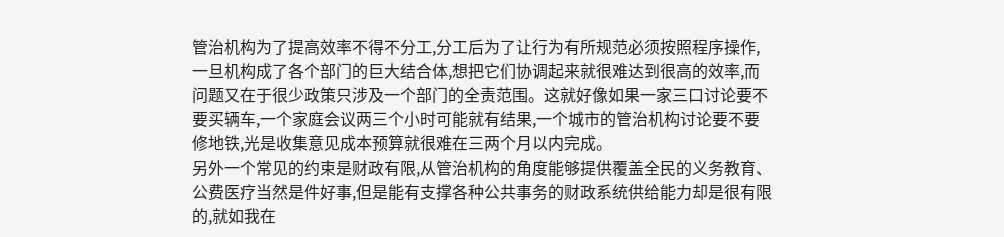管治机构为了提高效率不得不分工,分工后为了让行为有所规范必须按照程序操作,一旦机构成了各个部门的巨大结合体,想把它们协调起来就很难达到很高的效率,而问题又在于很少政策只涉及一个部门的全责范围。这就好像如果一家三口讨论要不要买辆车,一个家庭会议两三个小时可能就有结果,一个城市的管治机构讨论要不要修地铁,光是收集意见成本预算就很难在三两个月以内完成。
另外一个常见的约束是财政有限,从管治机构的角度能够提供覆盖全民的义务教育、公费医疗当然是件好事,但是能有支撑各种公共事务的财政系统供给能力却是很有限的,就如我在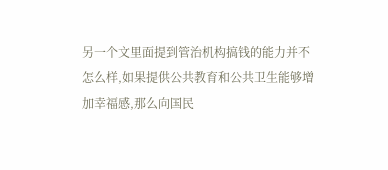另一个文里面提到管治机构搞钱的能力并不怎么样,如果提供公共教育和公共卫生能够增加幸福感,那么向国民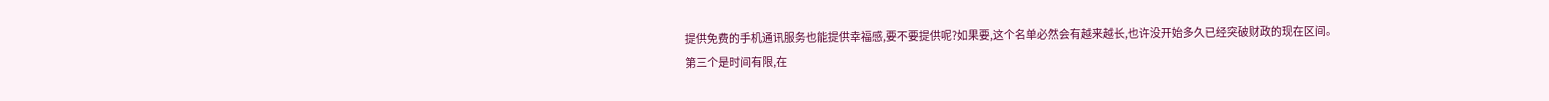提供免费的手机通讯服务也能提供幸福感,要不要提供呢?如果要,这个名单必然会有越来越长,也许没开始多久已经突破财政的现在区间。
第三个是时间有限,在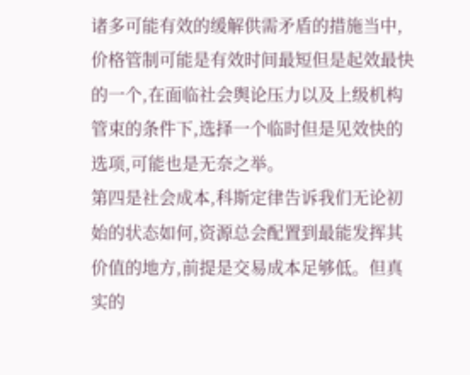诸多可能有效的缓解供需矛盾的措施当中,价格管制可能是有效时间最短但是起效最快的一个,在面临社会舆论压力以及上级机构管束的条件下,选择一个临时但是见效快的选项,可能也是无奈之举。
第四是社会成本,科斯定律告诉我们无论初始的状态如何,资源总会配置到最能发挥其价值的地方,前提是交易成本足够低。但真实的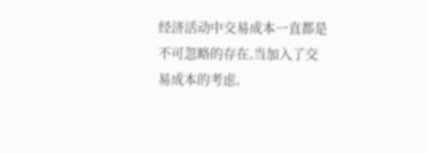经济活动中交易成本一直都是不可忽略的存在,当加入了交易成本的考虑,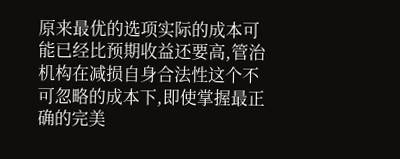原来最优的选项实际的成本可能已经比预期收益还要高,管治机构在减损自身合法性这个不可忽略的成本下,即使掌握最正确的完美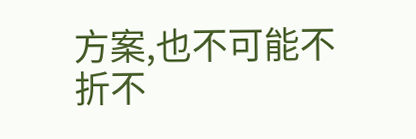方案,也不可能不折不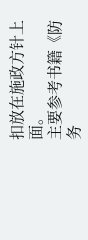扣放在施政方针上面。
主要参考书籍《防务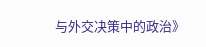与外交决策中的政治》